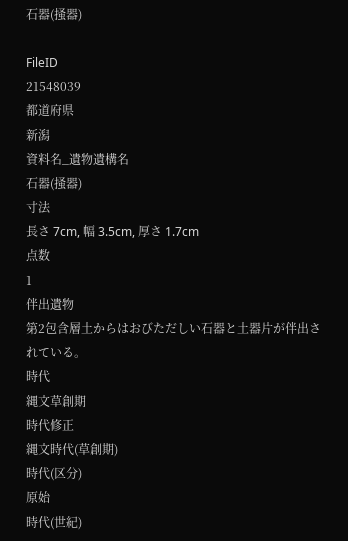石器(掻器)

FileID
21548039
都道府県
新潟
資料名_遺物遺構名
石器(掻器)
寸法
長さ 7cm, 幅 3.5cm, 厚さ 1.7cm
点数
1
伴出遺物
第2包含層土からはおびただしい石器と土器片が伴出されている。
時代
縄文草創期
時代修正
縄文時代(草創期)
時代(区分)
原始
時代(世紀)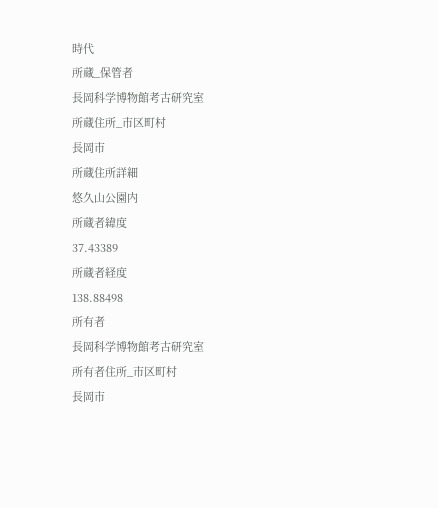時代
所蔵_保管者
長岡科学博物館考古研究室
所蔵住所_市区町村
長岡市
所蔵住所詳細
悠久山公園内
所蔵者緯度
37.43389
所蔵者経度
138.88498
所有者
長岡科学博物館考古研究室
所有者住所_市区町村
長岡市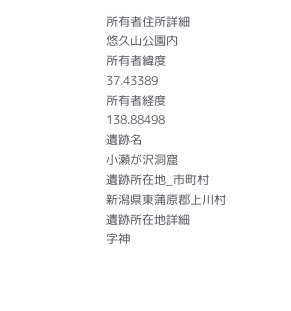所有者住所詳細
悠久山公園内
所有者緯度
37.43389
所有者経度
138.88498
遺跡名
小瀬が沢洞窟
遺跡所在地_市町村
新潟県東蒲原郡上川村
遺跡所在地詳細
字神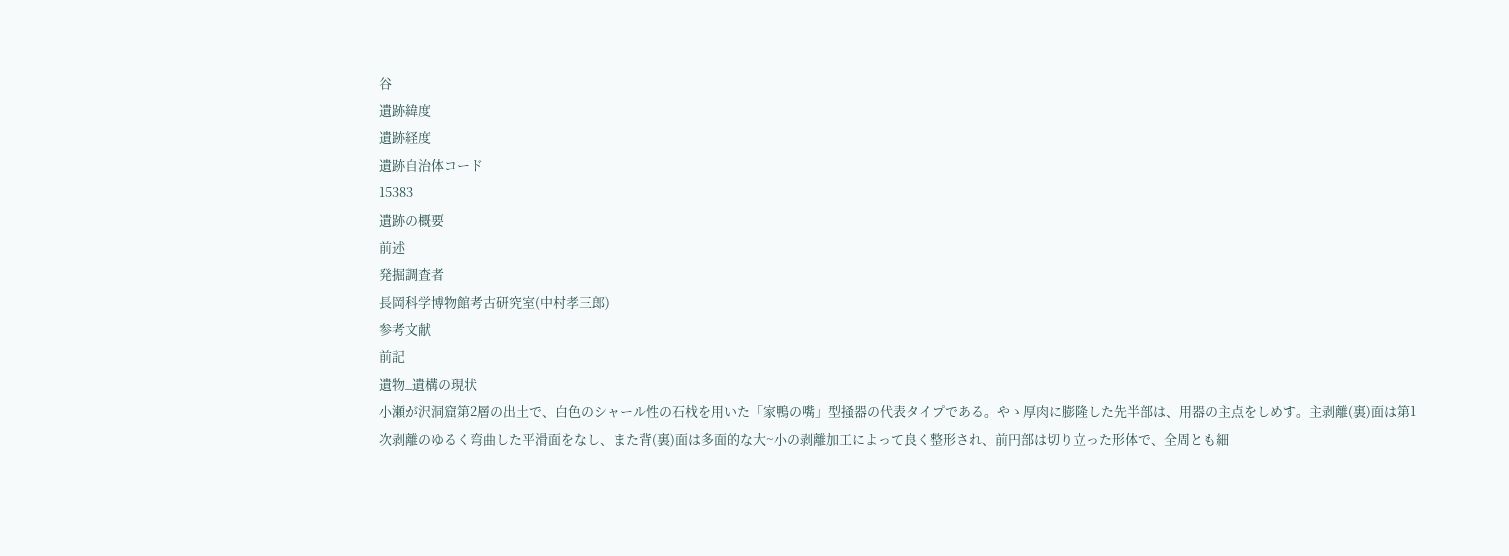谷
遺跡緯度
遺跡経度
遺跡自治体コード
15383
遺跡の概要
前述
発掘調査者
長岡科学博物館考古研究室(中村孝三郎)
参考文献
前記
遺物_遺構の現状
小瀬が沢洞窟第2層の出土で、白色のシャール性の石𣏾を用いた「家鴨の嘴」型掻器の代表タイプである。やゝ厚肉に膨隆した先半部は、用器の主点をしめす。主剥離(裏)面は第1次剥離のゆるく弯曲した平滑面をなし、また背(裏)面は多面的な大~小の剥離加工によって良く整形され、前円部は切り立った形体で、全周とも細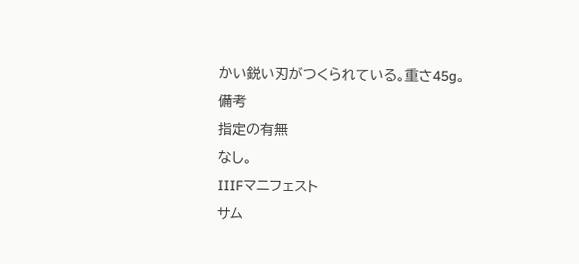かい鋭い刃がつくられている。重さ45g。
備考
指定の有無
なし。
IIIFマニフェスト
サム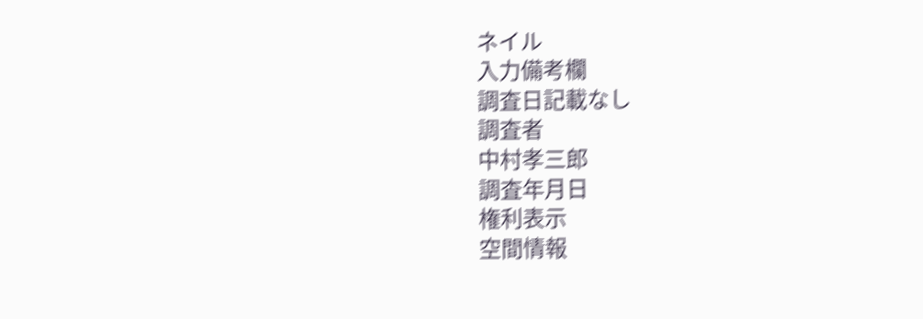ネイル
入力備考欄
調査日記載なし
調査者
中村孝三郎
調査年月日
権利表示
空間情報